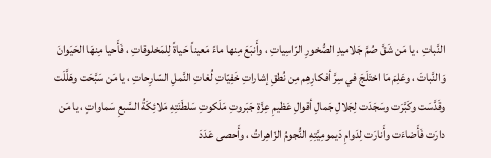النَّباتِ ، يا مَن شَقَّ صُمَّ جَلاميدِ الصُّخورِ الرّاسِياتِ ، وأَنبَعَ مِنها ماءً مَعيناً حَياةً لِلمَخلوقاتِ ، فَأَحيا مِنهَا الحَيَوانَ وَالنَّباتَ ، وعَلِمَ مَا اختَلَجَ في سِرَّ أفكارِهِم مِن نُطقِ إشاراتِ خَفِيّاتِ لُغاتِ النَّملِ السّارِحاتِ ، يا مَن سَبَّحَت وهَلَّلَت وقَدَّسَت وكَبَّرَت وسَجَدَت لِجَلالِ جَمالِ أقوالِ عَظيمِ عِزَّةِ جَبَروتِ مَلَكوتِ سَلطَنَتِهِ مَلائِكَةُ السَّبعِ سَماواتٍ ، يا مَن دارَت فَأَضاءَت وأَنارَت لِدَوامِ دَيمومِيَّتِهِ النُّجومُ الزّاهِراتُ ، وأَحصى عَدَدَ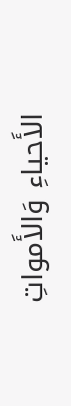الأَحياءِ وَالأَمواتِ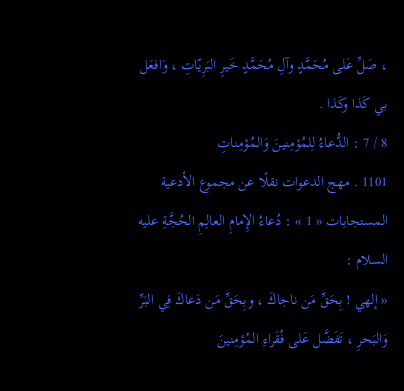، صَلِّ عَلى مُحَمَّدٍ وآلِ مُحَمَّدٍ خَيرِ البَرِيّاتِ ، وَافعَل بي كَذا وكَذا .
8 / 7 : الدُّعاءُ لِلمُؤمِنينَ وَالمُؤمِناتِ
1101 . مهج الدعوات نقلًا عن مجموع الأدعية المستجابات « 1 » : دُعاءُ الإِمامِ العالِمِ الحُجَّةِ عليه السلام :
« إلهي ! بِحَقِّ مَن ناجاكَ ، وبِحَقِّ مَن دَعاكَ فِي البَرِّ وَالبَحرِ ، تَفَضَّل عَلى فُقَراءِ المُؤمِنينَ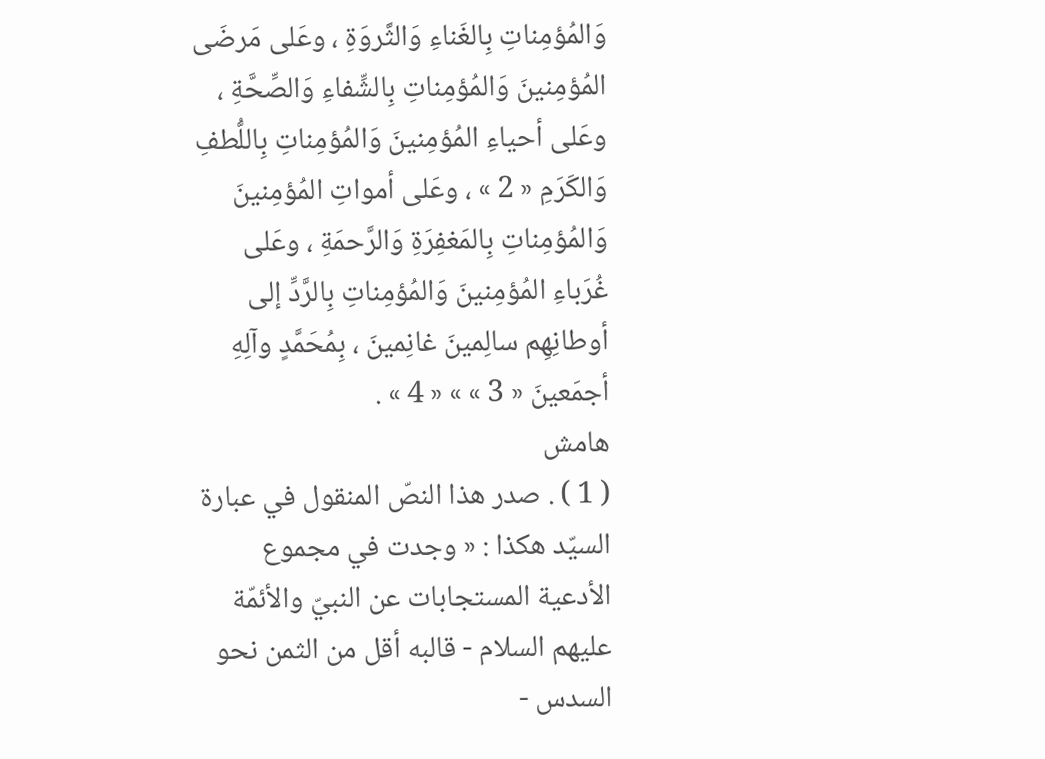وَالمُؤمِناتِ بِالغَناءِ وَالثَّروَةِ ، وعَلى مَرضَى المُؤمِنينَ وَالمُؤمِناتِ بِالشِّفاءِ وَالصِّحَّةِ ، وعَلى أحياءِ المُؤمِنينَ وَالمُؤمِناتِ بِاللُّطفِ وَالكَرَمِ « 2 » ، وعَلى أمواتِ المُؤمِنينَ وَالمُؤمِناتِ بِالمَغفِرَةِ وَالرَّحمَةِ ، وعَلى غُرَباءِ المُؤمِنينَ وَالمُؤمِناتِ بِالرَّدِّ إلى أوطانِهِم سالِمينَ غانِمينَ ، بِمُحَمَّدٍ وآلِهِ أجمَعينَ « 3 » » « 4 » .
هامش
( 1 ) . صدر هذا النصّ المنقول في عبارة السيّد هكذا : « وجدت في مجموع الأدعية المستجابات عن النبيّ والأئمّة عليهم السلام - قالبه أقل من الثمن نحو السدس -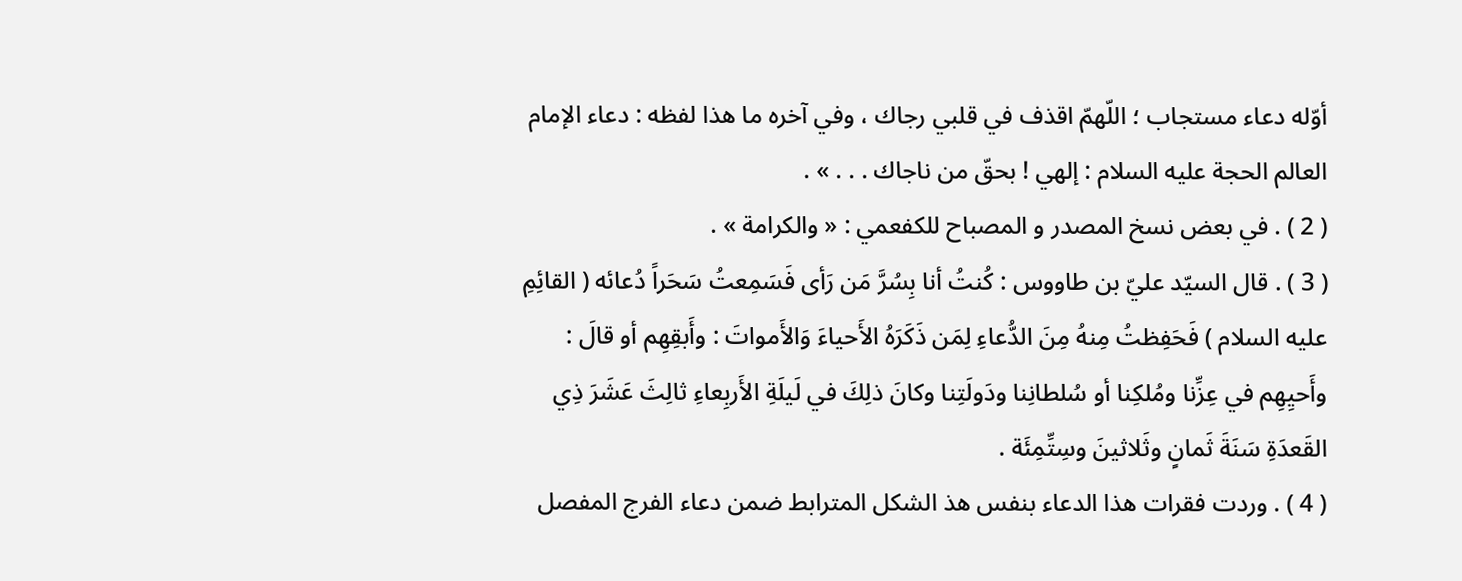أوّله دعاء مستجاب ؛ اللّهمّ اقذف في قلبي رجاك ، وفي آخره ما هذا لفظه : دعاء الإمام العالم الحجة عليه السلام : إلهي ! بحقّ من ناجاك . . . » .
( 2 ) . في بعض نسخ المصدر و المصباح للكفعمي : « والكرامة » .
( 3 ) . قال السيّد عليّ بن طاووس : كُنتُ أنا بِسُرَّ مَن رَأى فَسَمِعتُ سَحَراً دُعائه ( القائِمِ عليه السلام ) فَحَفِظتُ مِنهُ مِنَ الدُّعاءِ لِمَن ذَكَرَهُ الأَحياءَ وَالأَمواتَ : وأَبقِهِم أو قالَ : وأَحيِهِم في عِزِّنا ومُلكِنا أو سُلطانِنا ودَولَتِنا وكانَ ذلِكَ في لَيلَةِ الأَربِعاءِ ثالِثَ عَشَرَ ذِي القَعدَةِ سَنَةَ ثَمانٍ وثَلاثينَ وسِتِّمِئَة .
( 4 ) . وردت فقرات هذا الدعاء بنفس هذ الشكل المترابط ضمن دعاء الفرج المفصل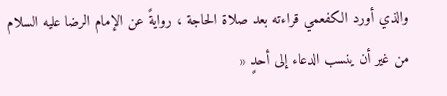والذي أورد الكفعمي قراءته بعد صلاة الحاجة ، روايةً عن الإمام الرضا عليه السلام من غير أن ينسب الدعاء إلى أحدٍ «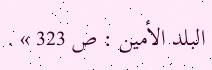البلد الأمين : ص 323 » .